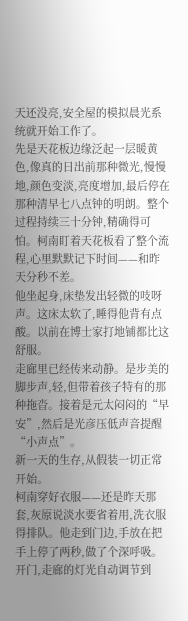天还没亮,安全屋的模拟晨光系统就开始工作了。
先是天花板边缘泛起一层暖黄色,像真的日出前那种微光,慢慢地,颜色变淡,亮度增加,最后停在那种清早七八点钟的明朗。整个过程持续三十分钟,精确得可怕。柯南盯着天花板看了整个流程,心里默默记下时间——和昨天分秒不差。
他坐起身,床垫发出轻微的吱呀声。这床太软了,睡得他背有点酸。以前在博士家打地铺都比这舒服。
走廊里已经传来动静。是步美的脚步声,轻,但带着孩子特有的那种拖沓。接着是元太闷闷的“早安”,然后是光彦压低声音提醒“小声点”。
新一天的生存,从假装一切正常开始。
柯南穿好衣服——还是昨天那套,灰原说淡水要省着用,洗衣服得排队。他走到门边,手放在把手上停了两秒,做了个深呼吸。
开门,走廊的灯光自动调节到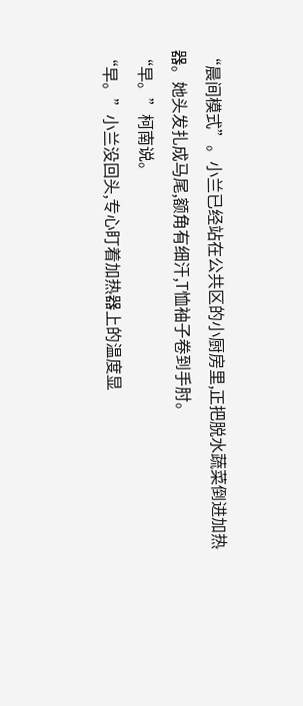“晨间模式”。小兰已经站在公共区的小厨房里,正把脱水蔬菜倒进加热器。她头发扎成马尾,额角有细汗,T恤袖子卷到手肘。
“早。”柯南说。
“早。”小兰没回头,专心盯着加热器上的温度显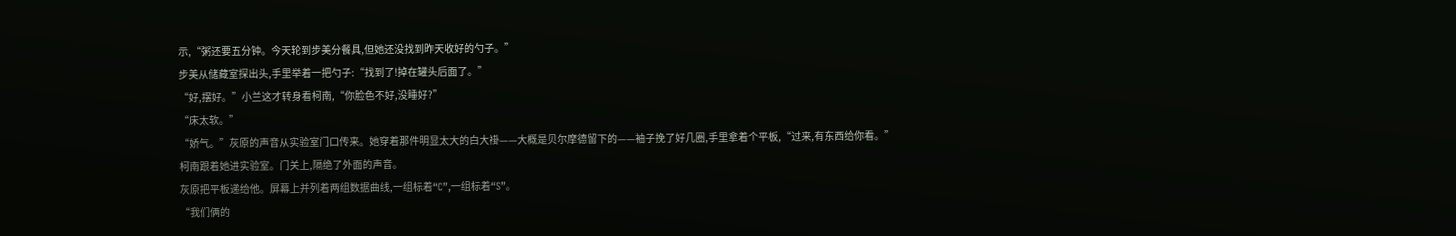示,“粥还要五分钟。今天轮到步美分餐具,但她还没找到昨天收好的勺子。”
步美从储藏室探出头,手里举着一把勺子:“找到了!掉在罐头后面了。”
“好,摆好。”小兰这才转身看柯南,“你脸色不好,没睡好?”
“床太软。”
“娇气。”灰原的声音从实验室门口传来。她穿着那件明显太大的白大褂——大概是贝尔摩德留下的——袖子挽了好几圈,手里拿着个平板,“过来,有东西给你看。”
柯南跟着她进实验室。门关上,隔绝了外面的声音。
灰原把平板递给他。屏幕上并列着两组数据曲线,一组标着“C”,一组标着“S”。
“我们俩的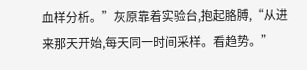血样分析。”灰原靠着实验台,抱起胳膊,“从进来那天开始,每天同一时间采样。看趋势。”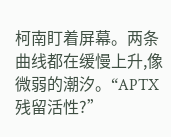柯南盯着屏幕。两条曲线都在缓慢上升,像微弱的潮汐。“APTX残留活性?”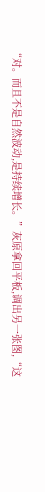“对。而且不是自然波动,是持续增长。”灰原拿回平板,调出另一张图,“这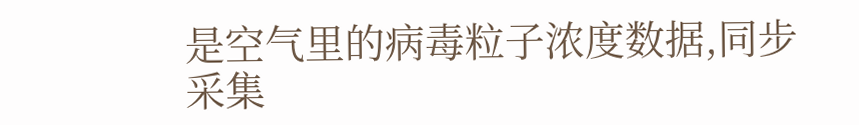是空气里的病毒粒子浓度数据,同步采集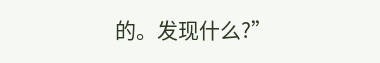的。发现什么?”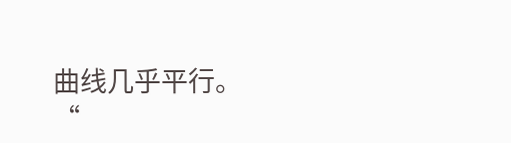曲线几乎平行。
“